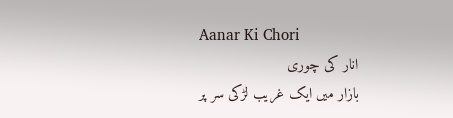Aanar Ki Chori
انار کی چوری
بازار میں ایک غریب لڑکی سر پر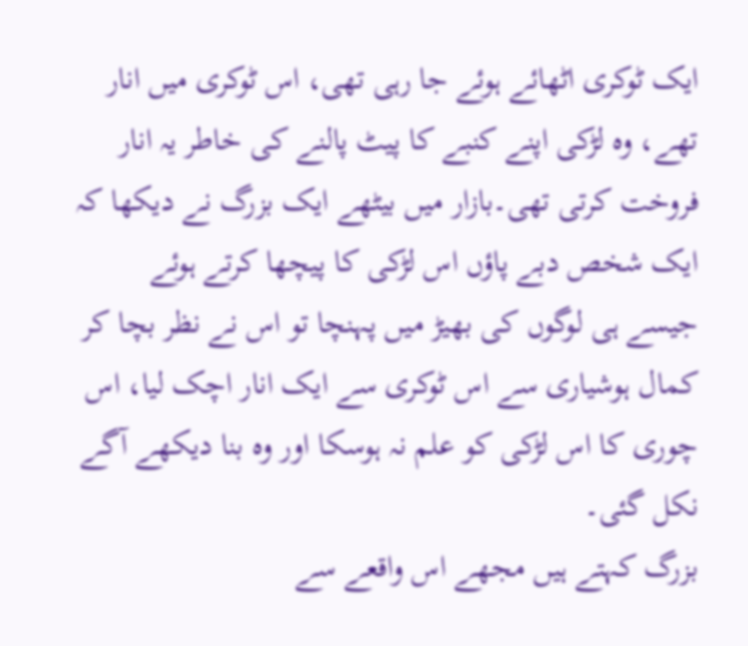ایک ٹوکری اٹھائے ہوئے جا رہی تھی، اس ٹوکری میں انار تھے، وہ لڑکی اپنے کنبے کا پیٹ پالنے کی خاطر یہ انار فروخت کرتی تھی۔بازار میں بیٹھے ایک بزرگ نے دیکھا کہ ایک شخص دبے پاؤں اس لڑکی کا پیچھا کرتے ہوئے جیسے ہی لوگوں کی بھیڑ میں پہنچا تو اس نے نظر بچا کر کمال ہوشیاری سے اس ٹوکری سے ایک انار اچک لیا، اس چوری کا اس لڑکی کو علم نہ ہوسکا اور وہ بنا دیکھے آگے نکل گئی۔
بزرگ کہتے ہیں مجھے اس واقعے سے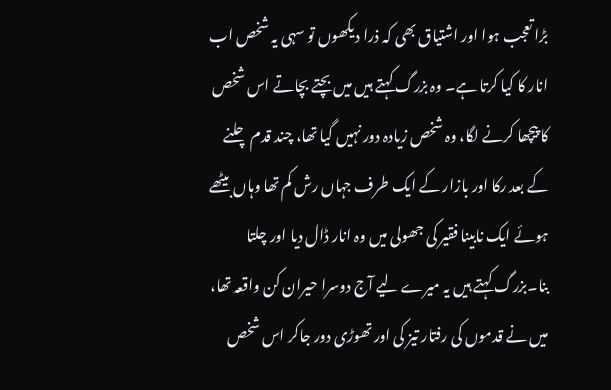بڑا تعجب ہوا اور اشتیاق بھی کہ ذرا دیکھوں تو سہی یہ شخص اب انار کا کیا کرتا ہے۔ وہ بزرگ کہتے ہیں میں بچتے بچاتے اس شخص کا پیچھا کرنے لگا، وہ شخص زیادہ دور نہیں گیا تھا، چند قدم چلنے کے بعد رکا اور بازار کے ایک طرف جہاں رش کم تھا وہاں بیٹھے ہوئے ایک نابینا فقیر کی جھولی میں وہ انار ڈال دیا اور چلتا بنا۔بزرگ کہتے ہیں یہ میرے لیے آج دوسرا حیران کن واقعہ تھا، میں نے قدموں کی رفتار تیز کی اور تھوڑی دور جاکر اس شخص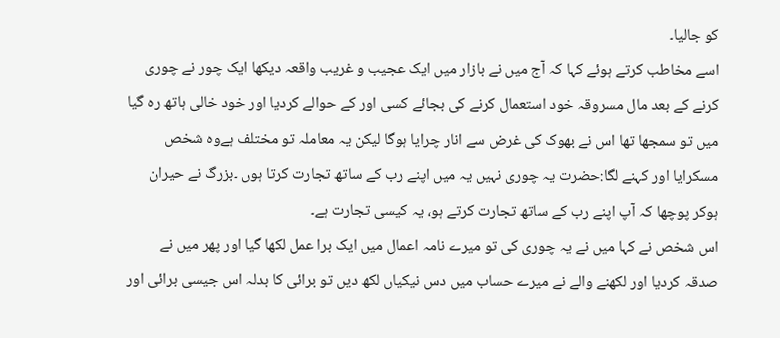کو جالیا۔
اسے مخاطب کرتے ہوئے کہا کہ آج میں نے بازار میں ایک عجیب و غریب واقعہ دیکھا ایک چور نے چوری کرنے کے بعد مال مسروقہ خود استعمال کرنے کی بجائے کسی اور کے حوالے کردیا اور خود خالی ہاتھ رہ گیا میں تو سمجھا تھا اس نے بھوک کی غرض سے انار چرایا ہوگا لیکن یہ معاملہ تو مختلف ہےوہ شخص مسکرایا اور کہنے لگا:حضرت یہ چوری نہیں یہ میں اپنے رب کے ساتھ تجارت کرتا ہوں ۔بزرگ نے حیران ہوکر پوچھا کہ آپ اپنے رب کے ساتھ تجارت کرتے ہو، یہ کیسی تجارت ہے۔
اس شخص نے کہا میں نے یہ چوری کی تو میرے نامہ اعمال میں ایک برا عمل لکھا گیا اور پھر میں نے صدقہ کردیا اور لکھنے والے نے میرے حساب میں دس نیکیاں لکھ دیں تو برائی کا بدلہ اس جیسی برائی اور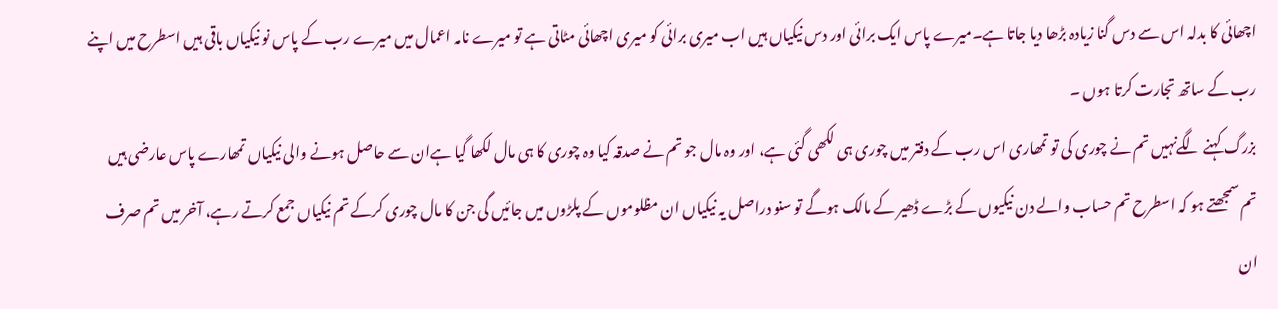اچھائی کا بدلہ اس سے دس گنا زیادہ بڑھا دیا جاتا ہے۔میرے پاس ایک برائی اور دس نیکیاں ہیں اب میری برائی کو میری اچھائی مٹاتی ہے تو میرے نامہ اعمال میں میرے رب کے پاس نو نیکیاں باقی ہیں اسطرح میں اپنے رب کے ساتھ تجارت کرتا ہوں ۔
بزرگ کہنے لگےنہیں تم نے چوری کی تو تمھاری اس رب کے دفتر میں چوری ہی لکھی گئی ہے، اور وہ مال جو تم نے صدقہ کیا وہ چوری کا ہی مال لکھا گیا ہےان سے حاصل ہونے والی نیکیاں تمھارے پاس عارضی ہیں تم سمجھتے ہو کہ اسطرح تم حساب والے دن نیکیوں کے بڑے ڈھیر کے مالک ہوگے تو سنو دراصل یہ نیکیاں ان مظلوموں کے پلڑوں میں جائیں گی جن کا مال چوری کرکے تم نیکیاں جمع کرتے رہے، آخر میں تم صرف ان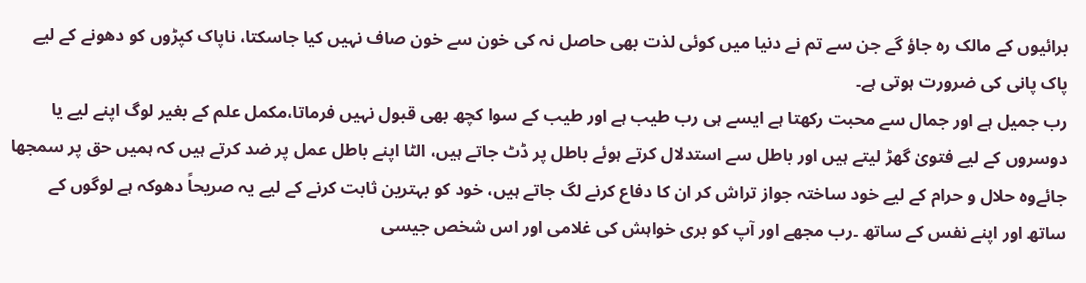برائیوں کے مالک رہ جاؤ گے جن سے تم نے دنیا میں کوئی لذت بھی حاصل نہ کی خون سے خون صاف نہیں کیا جاسکتا، ناپاک کپڑوں کو دھونے کے لیے پاک پانی کی ضرورت ہوتی ہے۔
رب جمیل ہے اور جمال سے محبت رکھتا ہے ایسے ہی رب طیب ہے اور طیب کے سوا کچھ بھی قبول نہیں فرماتا،مکمل علم کے بغیر لوگ اپنے لیے یا دوسروں کے لیے فتویٰ گھڑ لیتے ہیں اور باطل سے استدلال کرتے ہوئے باطل پر ڈٹ جاتے ہیں، الٹا اپنے باطل عمل پر ضد کرتے ہیں کہ ہمیں حق پر سمجھا جائےوہ حلال و حرام کے لیے خود ساختہ جواز تراش کر ان کا دفاع کرنے لگ جاتے ہیں، خود کو بہترین ثابت کرنے کے لیے یہ صریحاً دھوکہ ہے لوگوں کے ساتھ اور اپنے نفس کے ساتھ ۔رب مجھے اور آپ کو بری خواہش کی غلامی اور اس شخص جیسی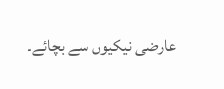عارضی نیکیوں سے بچائے۔